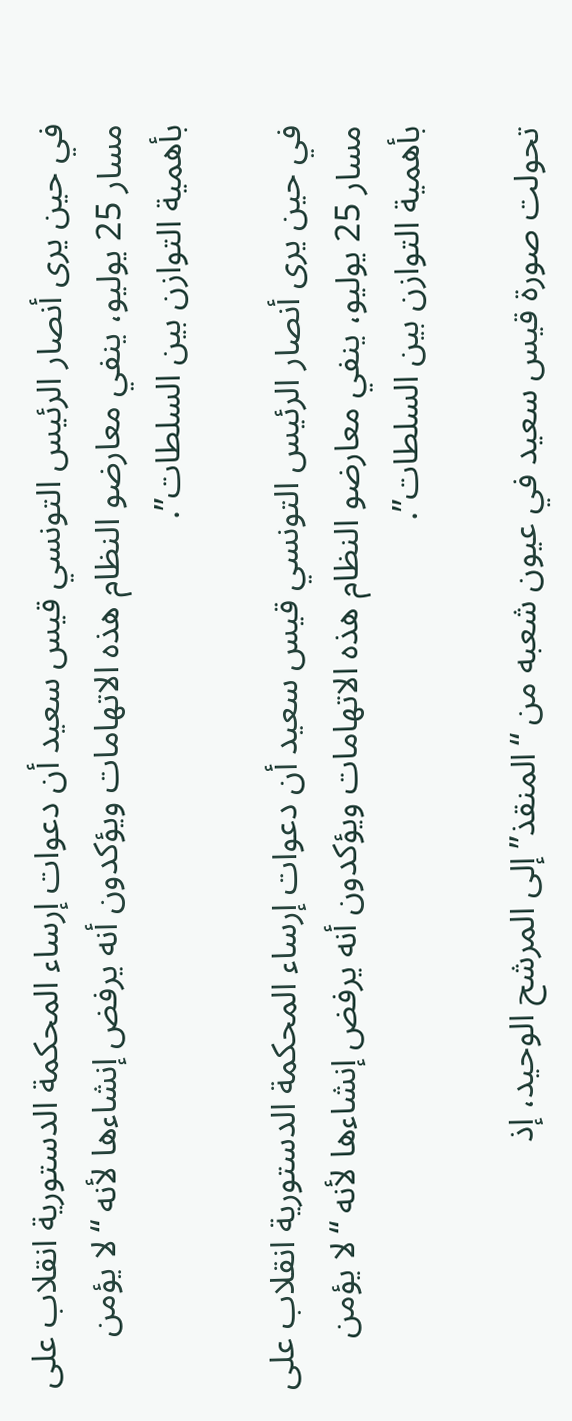في حين يرى أنصار الرئيس التونسي قيس سعيد أن دعوات إرساء المحكمة الدستورية انقلاب على مسار 25 يوليو، ينفي معارضو النظام هذه الاتهامات ويؤكدون أنه يرفض إنشاءها لأنه “لا يؤمن بأهمية التوازن بين السلطات”.

في حين يرى أنصار الرئيس التونسي قيس سعيد أن دعوات إرساء المحكمة الدستورية انقلاب على مسار 25 يوليو، ينفي معارضو النظام هذه الاتهامات ويؤكدون أنه يرفض إنشاءها لأنه “لا يؤمن بأهمية التوازن بين السلطات”.

تحولت صورة قيس سعيد في عيون شعبه من “المنقذ” إلى المرشح الوحيد، إذ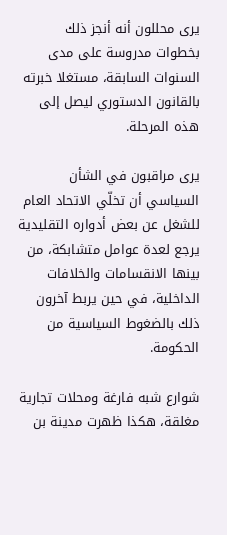يرى محللون أنه أنجز ذلك بخطوات مدروسة على مدى السنوات السابقة، مستغلا خبرته بالقانون الدستوري ليصل إلى هذه المرحلة.

يرى مراقبون في الشأن السياسي أن تخلّي الاتحاد العام للشغل عن بعض أدواره التقليدية يرجع لعدة عوامل متشابكة، من بينها الانقسامات والخلافات الداخلية، في حين يربط آخرون ذلك بالضغوط السياسية من الحكومة.

شوارع شبه فارغة ومحلات تجارية مغلقة، هكذا ظهرت مدينة بن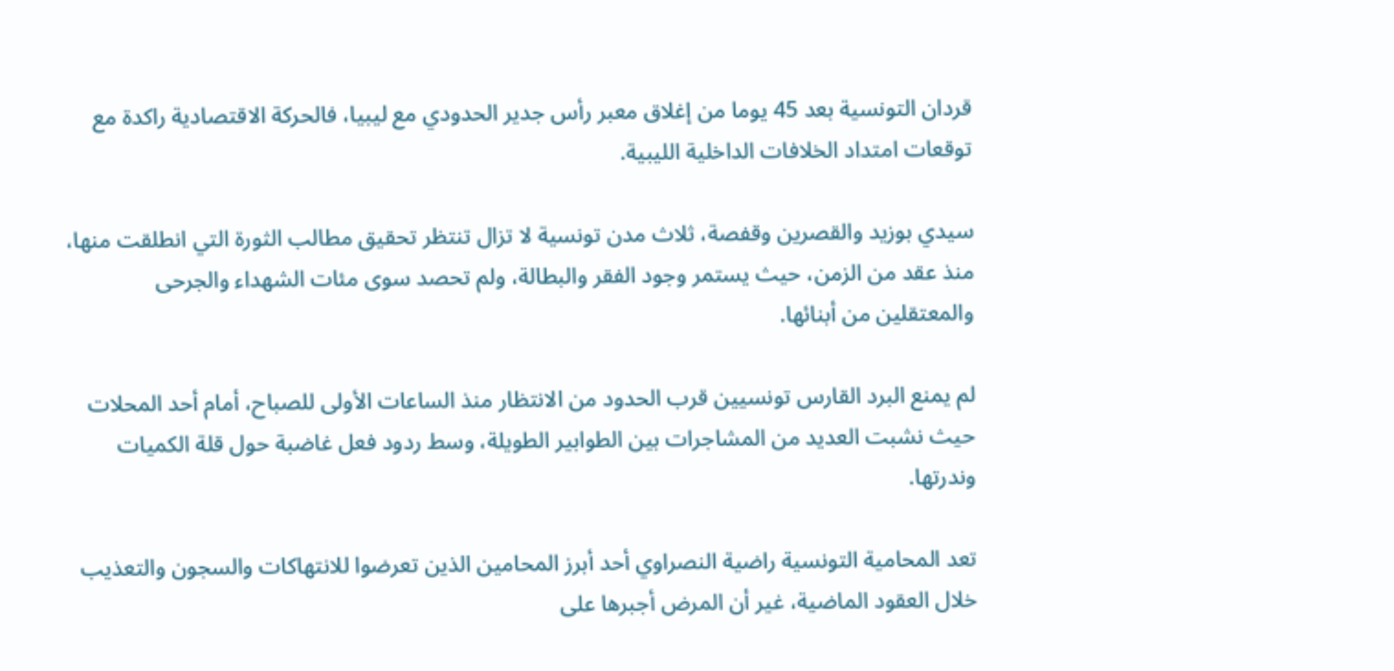قردان التونسية بعد 45 يوما من إغلاق معبر رأس جدير الحدودي مع ليبيا، فالحركة الاقتصادية راكدة مع توقعات امتداد الخلافات الداخلية الليبية.

سيدي بوزيد والقصرين وقفصة، ثلاث مدن تونسية لا تزال تنتظر تحقيق مطالب الثورة التي انطلقت منها، منذ عقد من الزمن، حيث يستمر وجود الفقر والبطالة، ولم تحصد سوى مئات الشهداء والجرحى والمعتقلين من أبنائها.

لم يمنع البرد القارس تونسيين قرب الحدود من الانتظار منذ الساعات الأولى للصباح، أمام أحد المحلات حيث نشبت العديد من المشاجرات بين الطوابير الطويلة، وسط ردود فعل غاضبة حول قلة الكميات وندرتها.

تعد المحامية التونسية راضية النصراوي أحد أبرز المحامين الذين تعرضوا للانتهاكات والسجون والتعذيب خلال العقود الماضية، غير أن المرض أجبرها على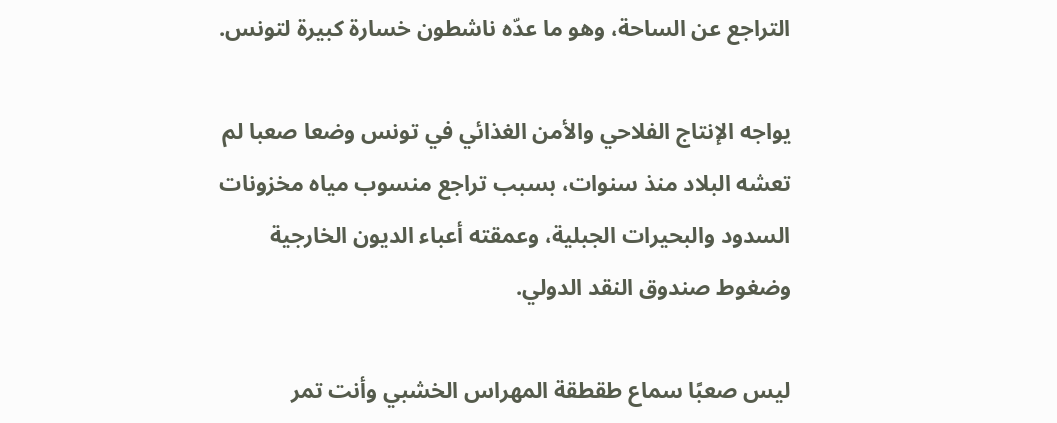التراجع عن الساحة، وهو ما عدّه ناشطون خسارة كبيرة لتونس.

يواجه الإنتاج الفلاحي والأمن الغذائي في تونس وضعا صعبا لم تعشه البلاد منذ سنوات، بسبب تراجع منسوب مياه مخزونات السدود والبحيرات الجبلية، وعمقته أعباء الديون الخارجية وضغوط صندوق النقد الدولي.

ليس صعبًا سماع طقطقة المهراس الخشبي وأنت تمر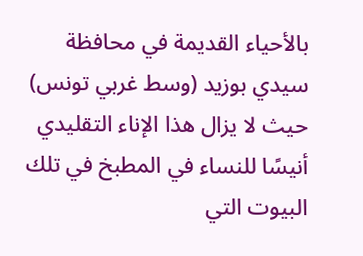بالأحياء القديمة في محافظة سيدي بوزيد (وسط غربي تونس) حيث لا يزال هذا الإناء التقليدي أنيسًا للنساء في المطبخ في تلك البيوت التي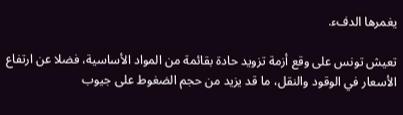يغمرها الدفء.

تعيش تونس على وقع أزمة تزويد حادة بقائمة من المواد الأساسية، فضلا عن ارتفاع الأسعار في الوقود والنقل، ما قد يزيد من حجم الضغوط على جيوب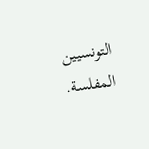التونسيين المفلسة.